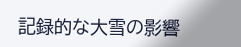記録的な大雪の影響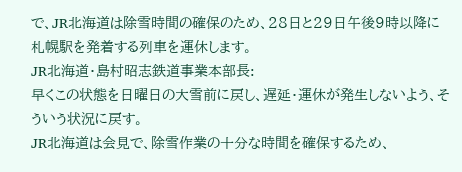で、JR北海道は除雪時間の確保のため、28日と29日午後9時以降に札幌駅を発着する列車を運休します。
JR北海道・島村昭志鉄道事業本部長:
早くこの状態を日曜日の大雪前に戻し、遅延・運休が発生しないよう、そういう状況に戻す。
JR北海道は会見で、除雪作業の十分な時間を確保するため、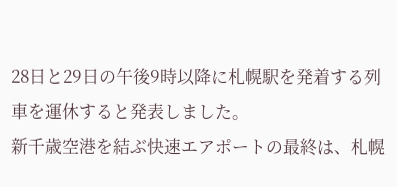28日と29日の午後9時以降に札幌駅を発着する列車を運休すると発表しました。
新千歳空港を結ぶ快速エアポートの最終は、札幌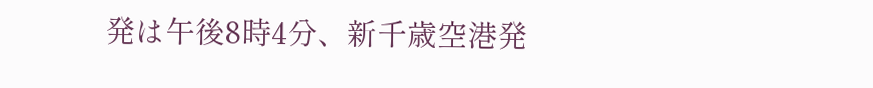発は午後8時4分、新千歳空港発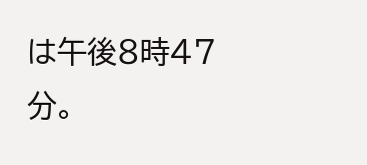は午後8時47分。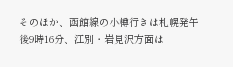そのほか、函館線の小樽行きは札幌発午後9時16分、江別・岩見沢方面は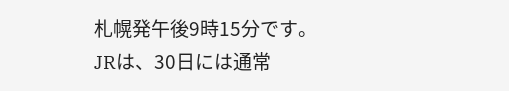札幌発午後9時15分です。
JRは、30日には通常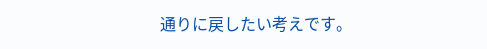通りに戻したい考えです。